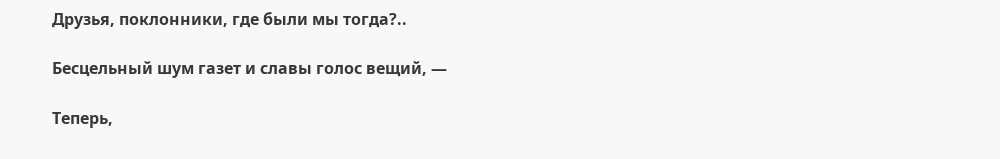Друзья, поклонники, где были мы тогда?..

Бесцельный шум газет и славы голос вещий, —

Теперь,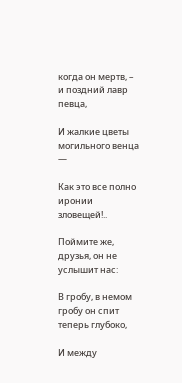когда он мертв, – и поздний лавр певца,

И жалкие цветы могильного венца —

Как это все полно иронии зловещей!..

Поймите же, друзья, он не услышит нас:

В гробу, в немом гробу он спит теперь глубоко,

И между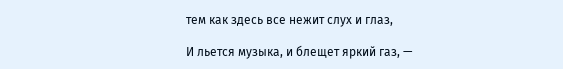тем как здесь все нежит слух и глаз,

И льется музыка, и блещет яркий газ, —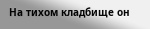На тихом кладбище он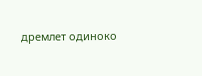дремлет одиноко